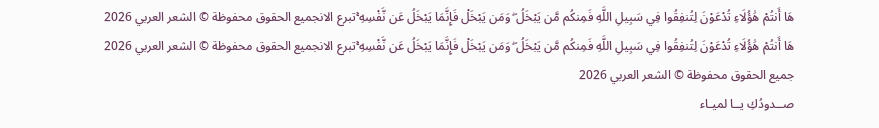هَا أَنتُمْ هَٰؤُلَاءِ تُدْعَوْنَ لِتُنفِقُوا فِي سَبِيلِ اللَّهِ فَمِنكُم مَّن يَبْخَلُ ۖ وَمَن يَبْخَلْ فَإِنَّمَا يَبْخَلُ عَن نَّفْسِهِ ۚتبرع الانجميع الحقوق محفوظة © الشعر العربي 2026
هَا أَنتُمْ هَٰؤُلَاءِ تُدْعَوْنَ لِتُنفِقُوا فِي سَبِيلِ اللَّهِ فَمِنكُم مَّن يَبْخَلُ ۖ وَمَن يَبْخَلْ فَإِنَّمَا يَبْخَلُ عَن نَّفْسِهِ ۚتبرع الانجميع الحقوق محفوظة © الشعر العربي 2026
جميع الحقوق محفوظة © الشعر العربي 2026
صــدودُكِ يــا لميـاء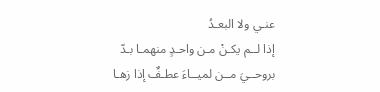عنـي ولا البعـدُ
إذا لــم يكـنْ مـن واحـدٍ منهمـا بـدّ
بروحــيَ مــن لميــاءَ عطـفٌ إذا زهـا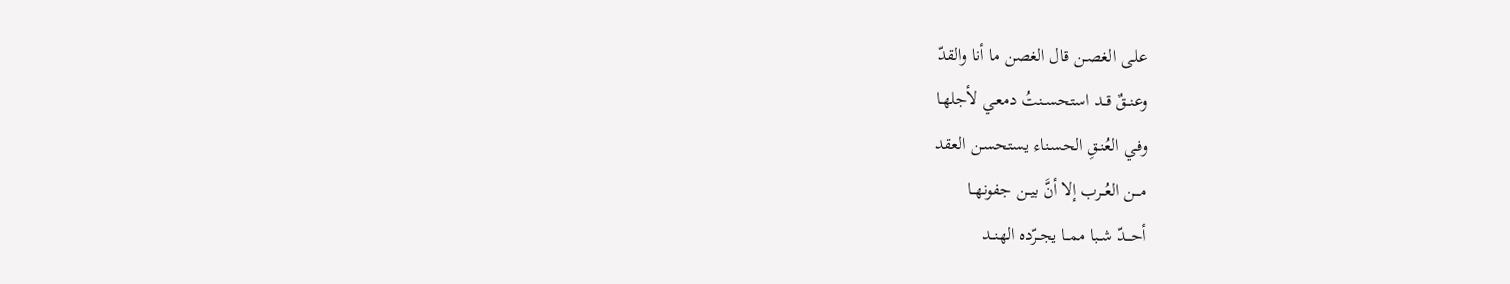علـى الغصـن قال الغصن ما أنا والقدّ
وعنــقٌ قــد استحســنتُ دمعـي لأجلهـا
وفـي العُنـقِ الحسـناء يستحسـن العقد
مـــن العُــرب إلا أنَّ بيــن جفونهــا
أحـــدّ شــبا ممــا يجــرّده الهنــد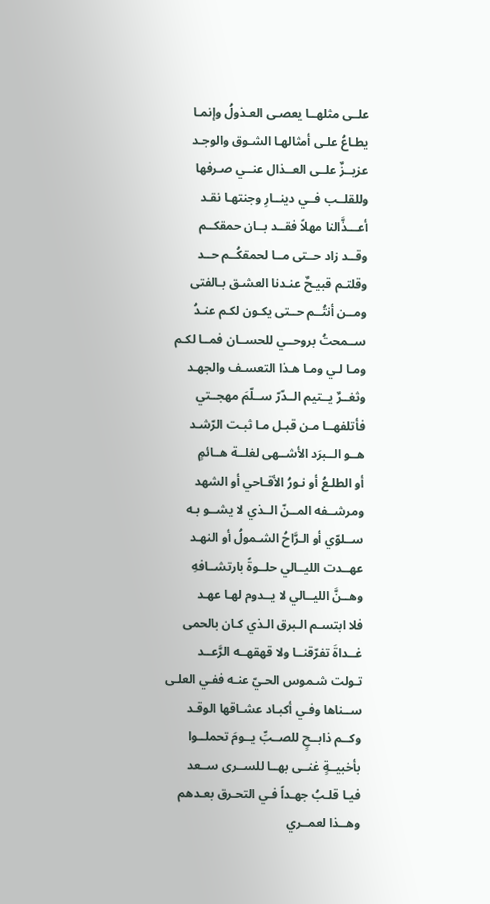علــى مثلهــا يعصـى العـذولُ وإنمـا
يطـاعُ علـى أمثالهـا الشـوق والوجـد
عزيــزٌ علــى العــذال عنــي صـرفها
وللقلــب فــي دينــارِ وجنتهـا نقـد
أعـــذَّالنا مهلاً فقــد بــان حمقكــم
وقــد زاد حــتى مــا لحمقكُــم حــد
وقلتـم قبيـحٌ عنـدنا العشـق بـالفتى
ومــن أنتُــم حــتى يكـون لكـم عنـدُ
ســمحتُ بروحــي للحســان فمــا لكـم
ومـا لـي ومـا هـذا التعسـف والجهـد
وثغــرٌ يــتيم الــدّرّ ســلّمَ مهجــتي
فأتلفهــا مـن قبـل مـا ثبـت الرّشـد
هــو الــبرَد الأشــهى لغلــة هــائمٍ
أو الطلـعُ أو نـورُ الأقـاحي أو الشهد
ومرشــفه المــنّ الــذي لا يشــو بـه
ســلوّي أو الـرَّاحُ الشـمولُ أو النهـد
عهــدت الليــالي حلــوةً بارتشــافهِ
وهــنَّ الليــالي لا يــدوم لهـا عهـد
فلا ابتسـم الـبرق الـذي كـان بالحمى
غــداةَ تفرّقنــا ولا قهقهــه الرَّعــد
تـولت شـموس الحـيّ عنـه ففـي العلـى
ســناها وفـي أكبـاد عشـاقها الوقـد
وكــم ذابــحٍ للصــبِّ يــومَ تحملــوا
بأخبيــةٍ غنــى بهــا للســرى ســعد
فيـا قلـبُ جهـداً فـي التحـرق بعـدهم
وهــذا لعمــري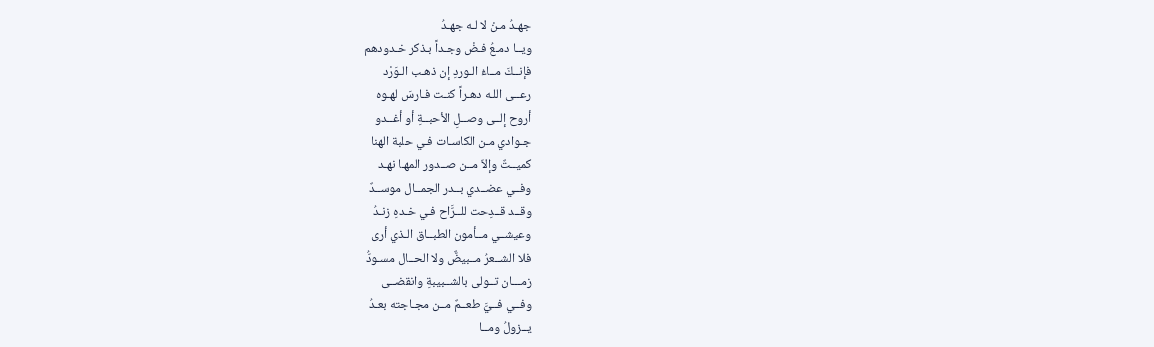جهـدُ مـنْ لا لـه جهـدُ
ويــا دمـعُ فـضْ وجـداً بـذكر خـدودهم
فإنــكَ مــاءُ الـوردِ إن ذهـب الـوَرْد
رعــى اللـه دهـراً كنـت فـارسَ لهـوه
أروح إلــى وصــلِ الأحبــةِ أو أغــدو
جـوادي مـن الكاسـات فـي حلبة الهنا
كميــتٌ وإلاّ مــن صــدور المهـا نهـد
وفــي عضــدي بــدر الجمــال موســدٌ
وقــد قــدِحت للــرَّاح فـي خـدهِ زنـدُ
وعيشــي مــأمون الطبــاق الـذي أرى
فلا الشــعرُ مــبيضٌّ ولا الحــال مسـودُّ
زمـــان تــولى بالشــبيبةِ وانقضــى
وفــي فــيَّ طعــمٌ مــن مجـاجته بعـدُ
يــزولُ ومــا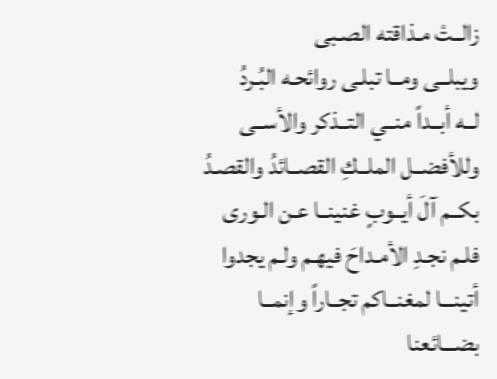زالــتْ مـذاقته الصـبى
ويبلــى ومــا تبلـى روائحـه البُـردُ
لــه أبــداً منــي التــذكر والأســى
وللأفضــل الملــكِ القصــائدُ والقصـدُ
بكــم آلَ أيــوبٍ غنينــا عـن الـورى
فلـم نجـدِ الأمـداحَ فيهـم ولـم يجدوا
أتينـــا لمغنــاكم تجــاراً وإنمــا
بضـــائعنا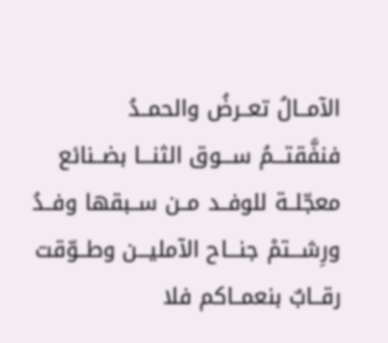الآمــالُ تعــرضُ والحمــدُ
فنفَّقتـــمُ ســـوق الثنـــا بضــنائع
معجّلــة للوفــد مــن ســبقها وفــدُ
ورِشـــتمْ جنـــاح الآمليـــن وطــوّقت
رقــابٌ بنعمــاكم فلا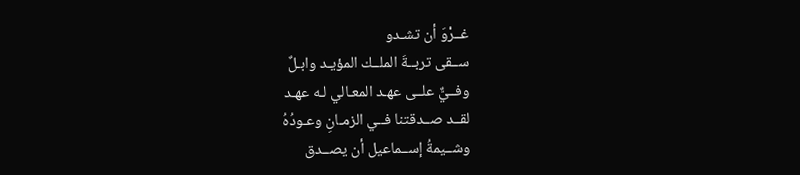غــرْوَ أن تشـدو
ســقى تربــةَ الملــك المؤيـد وابـلٌ
وفــيٌّ علــى عهـد المعـالي لـه عهـد
لقــد صــدقتنا فــي الزمـانِ وعـودُهُ
وشــيمةُ إســماعيل أن يصــدق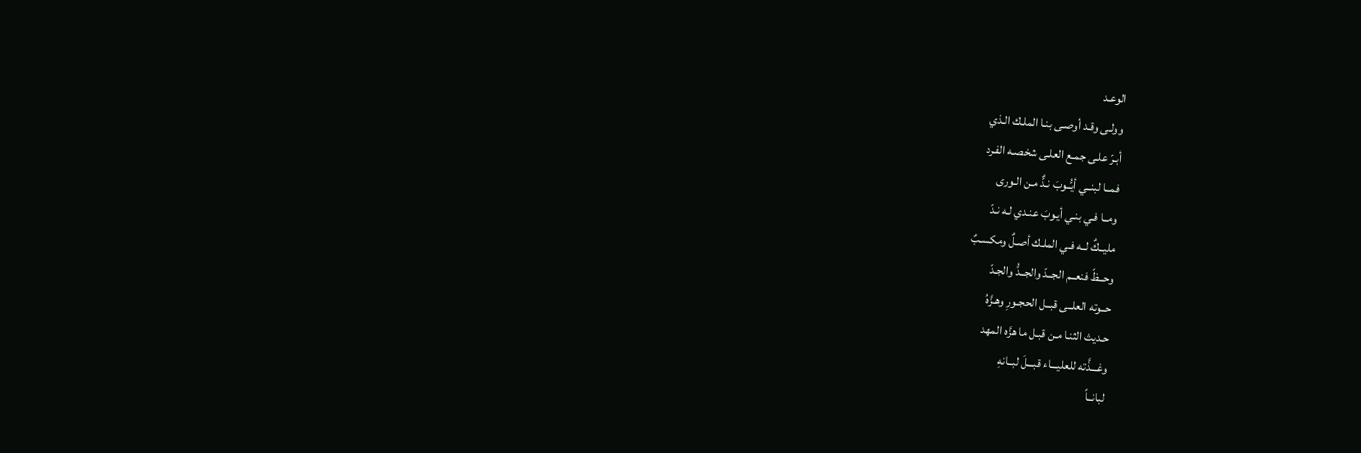الوعـد
وولـى وقـد أوصـى بنـا الملـك الـذي
أبـرّ علـى جمـع العلـى شخصـه الفـرد
فمــا لبنــي أيُّــوبَ نـدٌّ مـن الـورى
ومــا فـي بنـي أيـوبَ عنـدي لـه نـدّ
مليــكٌ لــه فـي الملـك أصـلٌ ومكسـبٌ
وحــظّ فنعــم الجــدّ والجــدُّ والجـدّ
حــوته العلــى قبــل الحجـورِ وهـزَّهُ
حـديث الثنـا مـن قبـل ما هزَّه المهد
وغـــذَّته للعليـــاء قبـــلَ لبــانهِ
لبانــاً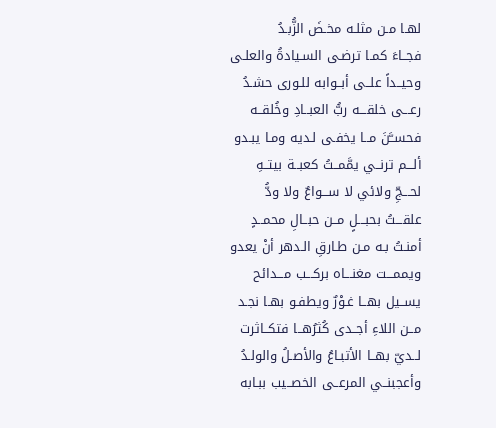لهـا مـن مثلـه مخـضَ الزُّبـدُ
فجــاءَ كمـا ترضـى السـيادةُ والعلـى
وحيــداً علــى أبــوابه للـورى حشـدُ
رعـــى خلقـــه ربُّ العبــادِ وخُلقــه
فحســَّنَ مــا يخفـى لـديه ومـا يبـدو
ألـــم ترنــي يمَّمــتُ كعبــة بيتــهِ
لحـــجِّ ولائي لا ســـواعٌ ولا ودُّ
علقـــتُ بحبـــلٍ مــن حبــالِ محمــدٍ
أمنـتُ بـه مـن طـارقِ الـدهر أنْ يعدو
ويممـــت مغنـــاه بركـــب مـــدائح
يســيل بهــا غـوْرٌ ويطفـو بهـا نجـد
مــن اللاءِ أجــدى كُثرُهــا فتكــاثرت
لــديّ بهــا الأتبـاعُ والأصـلُ والولـدُ
وأعجبنــي المرعــى الخصــيب ببـابه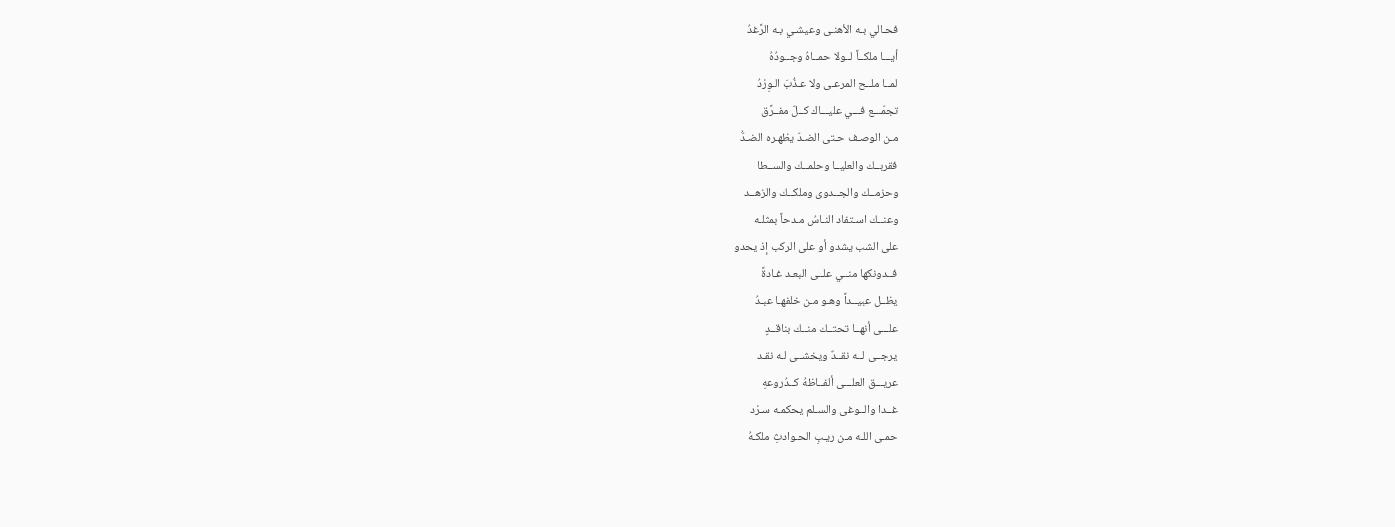فحـالي بـه الأهنـى وعيشـي بـه الرَّغدُ
أيـــا ملكــاً لــولا حمــاهُ وجــودُهُ
لمــا ملــح المرعـى ولا عـذُبَ الـوِرْدُ
تجمّـــع فـــي عليـــاك كــلّ مفــرَّق
مـن الوصـف حـتى الضـدّ يظهـره الضـدُّ
فقربــك والعليــا وحلمــك والســطا
وحزمــك والجــدوى وملكــك والزهــد
وعنــك اسـتفاد النـاسُ مـدحاً بمثلـه
على الشب يشدو أو على الركب إذ يحدو
فــدونكها منــي علــى البعـد غـادةً
يظــل عبيــداً وهـو مـن خلفهـا عبـدُ
علـــى أنهــا تحتــك منــك بناقــدٍ
يرجــى لــه نقــدٌ ويخشــى لـه نقـد
عريـــق العلـــى ألفــاظهُ كــدُروعهِ
غــدا والــوغى والسـلم يحكمـه سـرْد
حمـى اللـه مـن ريـبِ الحـوادثِ ملكـهُ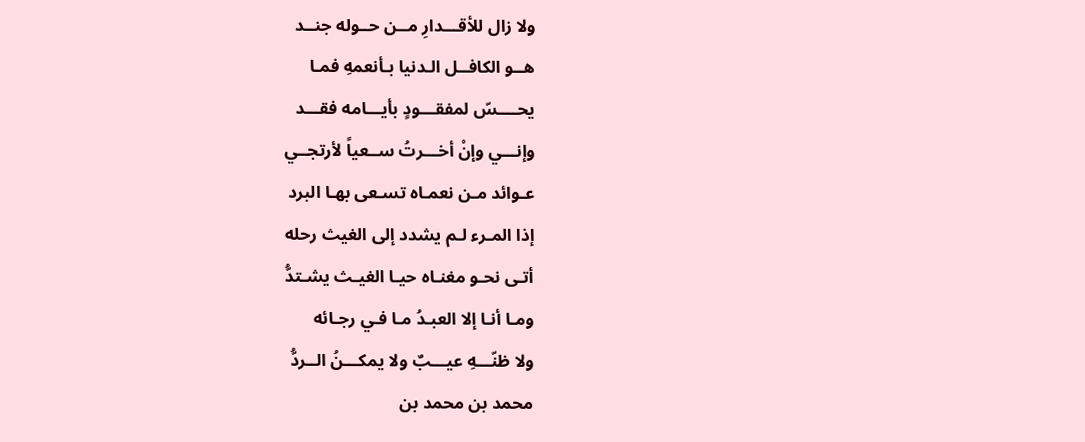ولا زال للأقـــدارِ مــن حــوله جنــد
هــو الكافــل الـدنيا بـأنعمهِ فمـا
يحــــسّ لمفقـــودٍ بأيـــامه فقـــد
وإنـــي وإنْ أخـــرتُ ســعياً لأرتجــي
عـوائد مـن نعمـاه تسـعى بهـا البرد
إذا المـرء لـم يشدد إلى الغيث رحله
أتـى نحـو مغنـاه حيـا الغيـث يشـتدُّ
ومـا أنـا إلا العبـدُ مـا فـي رجـائه
ولا ظنّـــهِ عيـــبٌ ولا يمكـــنُ الــردُّ
محمد بن محمد بن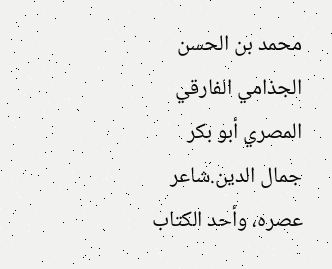محمد بن الحسن الجذامي الفارقي المصري أبو بكر جمال الدين.شاعر عصره، وأحد الكتاب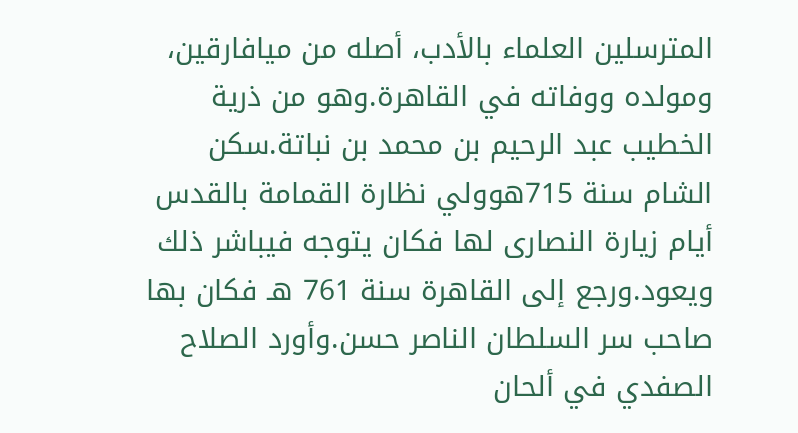المترسلين العلماء بالأدب، أصله من ميافارقين، ومولده ووفاته في القاهرة.وهو من ذرية الخطيب عبد الرحيم بن محمد بن نباتة.سكن الشام سنة 715هوولي نظارة القمامة بالقدس أيام زيارة النصارى لها فكان يتوجه فيباشر ذلك ويعود.ورجع إلى القاهرة سنة 761 هـ فكان بها صاحب سر السلطان الناصر حسن.وأورد الصلاح الصفدي في ألحان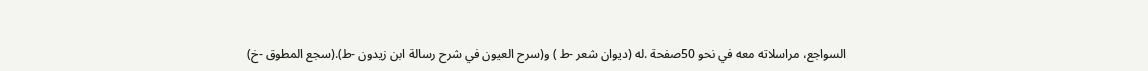السواجع، مراسلاته معه في نحو 50صفحة .له (ديوان شعر -ط ) و(سرح العيون في شرح رسالة ابن زيدون -ط).(سجع المطوق -خ)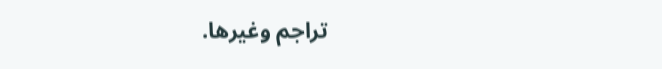تراجم وغيرها.